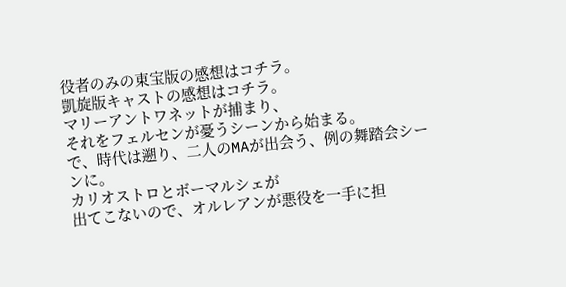役者のみの東宝版の感想はコチラ。
凱旋版キャストの感想はコチラ。
マリーアントワネットが捕まり、
それをフェルセンが憂うシーンから始まる。
で、時代は遡り、二人のMAが出会う、例の舞踏会シーンに。
カリオストロとボーマルシェが
出てこないので、オルレアンが悪役を一手に担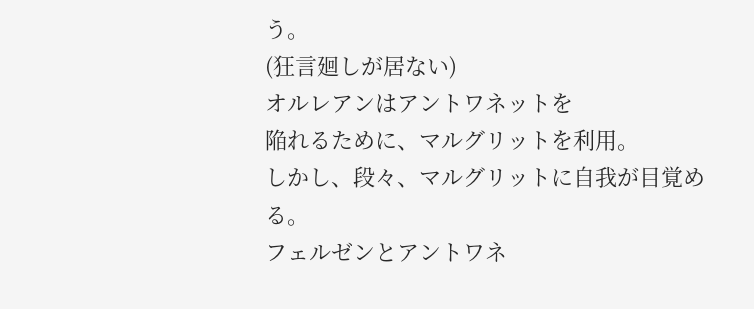う。
(狂言廻しが居ない)
オルレアンはアントワネットを
陥れるために、マルグリットを利用。
しかし、段々、マルグリットに自我が目覚める。
フェルゼンとアントワネ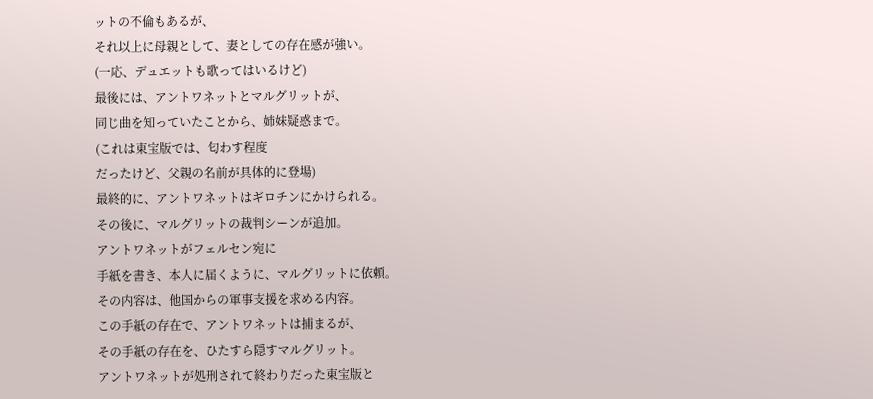ットの不倫もあるが、
それ以上に母親として、妻としての存在感が強い。
(一応、デュエットも歌ってはいるけど)
最後には、アントワネットとマルグリットが、
同じ曲を知っていたことから、姉妹疑惑まで。
(これは東宝版では、匂わす程度
だったけど、父親の名前が具体的に登場)
最終的に、アントワネットはギロチンにかけられる。
その後に、マルグリットの裁判シーンが追加。
アントワネットがフェルセン宛に
手紙を書き、本人に届くように、マルグリットに依頼。
その内容は、他国からの軍事支援を求める内容。
この手紙の存在で、アントワネットは捕まるが、
その手紙の存在を、ひたすら隠すマルグリット。
アントワネットが処刑されて終わりだった東宝版と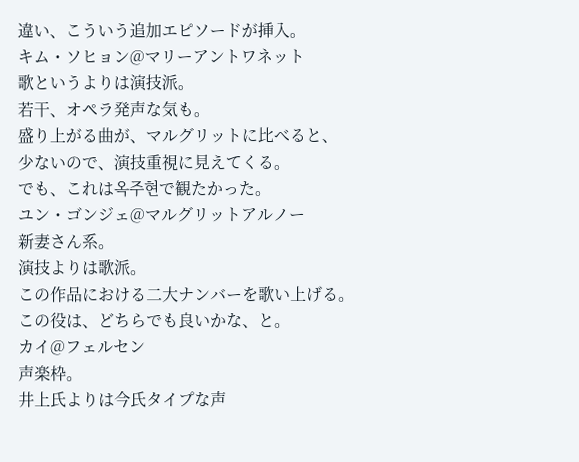違い、こういう追加エピソードが挿入。
キム・ソヒョン@マリーアントワネット
歌というよりは演技派。
若干、オペラ発声な気も。
盛り上がる曲が、マルグリットに比べると、
少ないので、演技重視に見えてくる。
でも、これは옥주현で観たかった。
ユン・ゴンジェ@マルグリットアルノー
新妻さん系。
演技よりは歌派。
この作品における二大ナンバーを歌い上げる。
この役は、どちらでも良いかな、と。
カイ@フェルセン
声楽枠。
井上氏よりは今氏タイプな声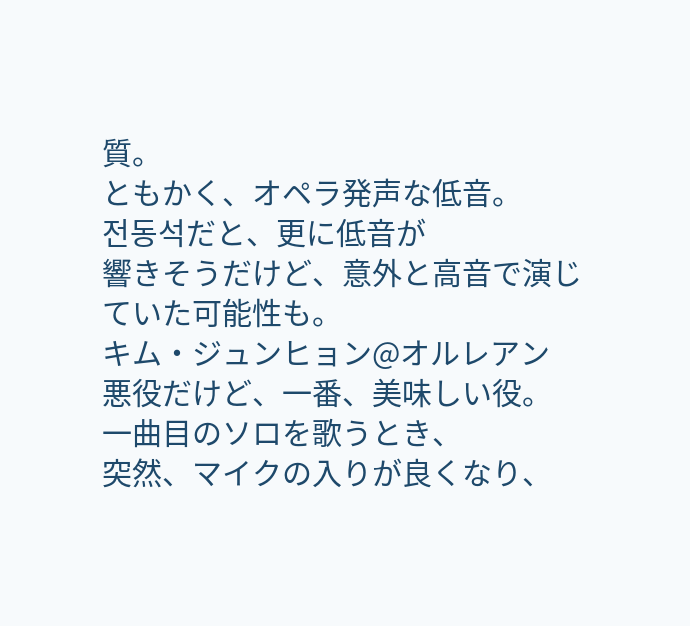質。
ともかく、オペラ発声な低音。
전동석だと、更に低音が
響きそうだけど、意外と高音で演じていた可能性も。
キム・ジュンヒョン@オルレアン
悪役だけど、一番、美味しい役。
一曲目のソロを歌うとき、
突然、マイクの入りが良くなり、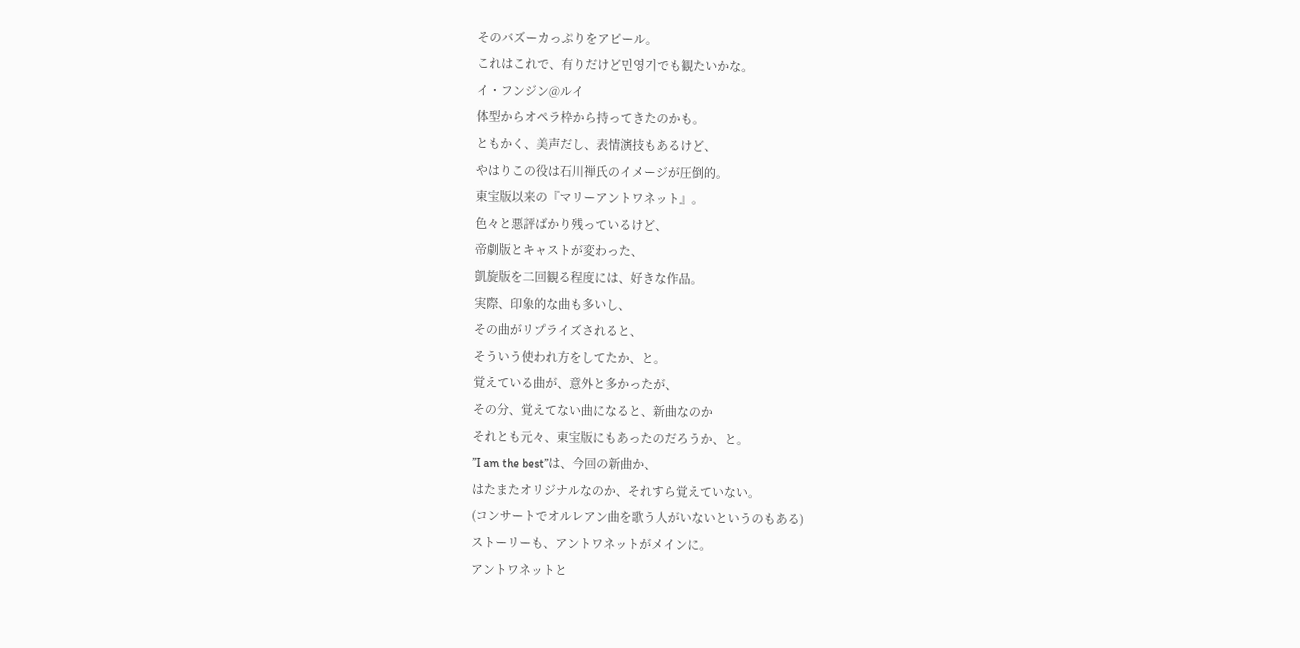そのバズーカっぷりをアピール。
これはこれで、有りだけど민영기でも観たいかな。
イ・フンジン@ルイ
体型からオペラ枠から持ってきたのかも。
ともかく、美声だし、表情演技もあるけど、
やはりこの役は石川禅氏のイメージが圧倒的。
東宝版以来の『マリーアントワネット』。
色々と悪評ばかり残っているけど、
帝劇版とキャストが変わった、
凱旋版を二回観る程度には、好きな作品。
実際、印象的な曲も多いし、
その曲がリプライズされると、
そういう使われ方をしてたか、と。
覚えている曲が、意外と多かったが、
その分、覚えてない曲になると、新曲なのか
それとも元々、東宝版にもあったのだろうか、と。
”I am the best”は、今回の新曲か、
はたまたオリジナルなのか、それすら覚えていない。
(コンサートでオルレアン曲を歌う人がいないというのもある)
ストーリーも、アントワネットがメインに。
アントワネットと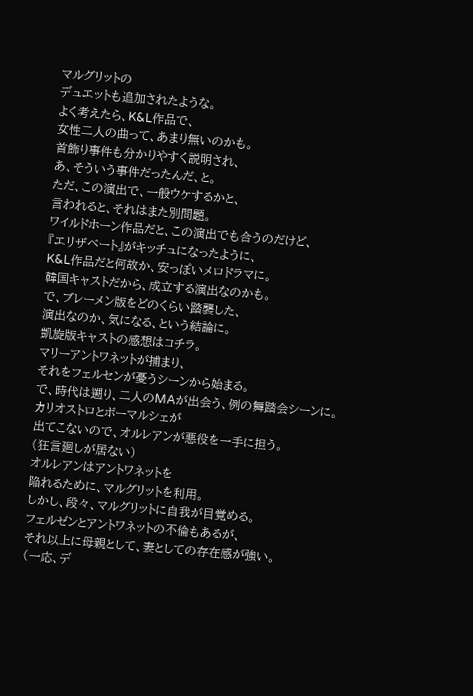マルグリットの
デュエットも追加されたような。
よく考えたら、K&L作品で、
女性二人の曲って、あまり無いのかも。
首飾り事件も分かりやすく説明され、
あ、そういう事件だったんだ、と。
ただ、この演出で、一般ウケするかと、
言われると、それはまた別問題。
ワイルドホーン作品だと、この演出でも合うのだけど、
『エリザベート』がキッチュになったように、
K&L作品だと何故か、安っぽいメロドラマに。
韓国キャストだから、成立する演出なのかも。
で、ブレーメン版をどのくらい踏襲した、
演出なのか、気になる、という結論に。
凱旋版キャストの感想はコチラ。
マリーアントワネットが捕まり、
それをフェルセンが憂うシーンから始まる。
で、時代は遡り、二人のMAが出会う、例の舞踏会シーンに。
カリオストロとボーマルシェが
出てこないので、オルレアンが悪役を一手に担う。
(狂言廻しが居ない)
オルレアンはアントワネットを
陥れるために、マルグリットを利用。
しかし、段々、マルグリットに自我が目覚める。
フェルゼンとアントワネットの不倫もあるが、
それ以上に母親として、妻としての存在感が強い。
(一応、デ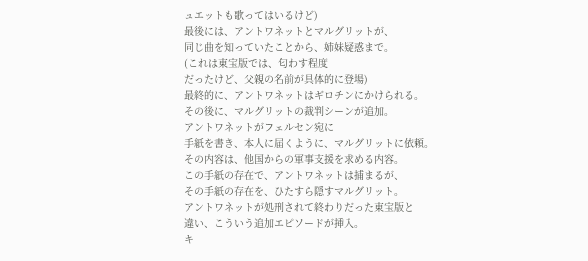ュエットも歌ってはいるけど)
最後には、アントワネットとマルグリットが、
同じ曲を知っていたことから、姉妹疑惑まで。
(これは東宝版では、匂わす程度
だったけど、父親の名前が具体的に登場)
最終的に、アントワネットはギロチンにかけられる。
その後に、マルグリットの裁判シーンが追加。
アントワネットがフェルセン宛に
手紙を書き、本人に届くように、マルグリットに依頼。
その内容は、他国からの軍事支援を求める内容。
この手紙の存在で、アントワネットは捕まるが、
その手紙の存在を、ひたすら隠すマルグリット。
アントワネットが処刑されて終わりだった東宝版と
違い、こういう追加エピソードが挿入。
キ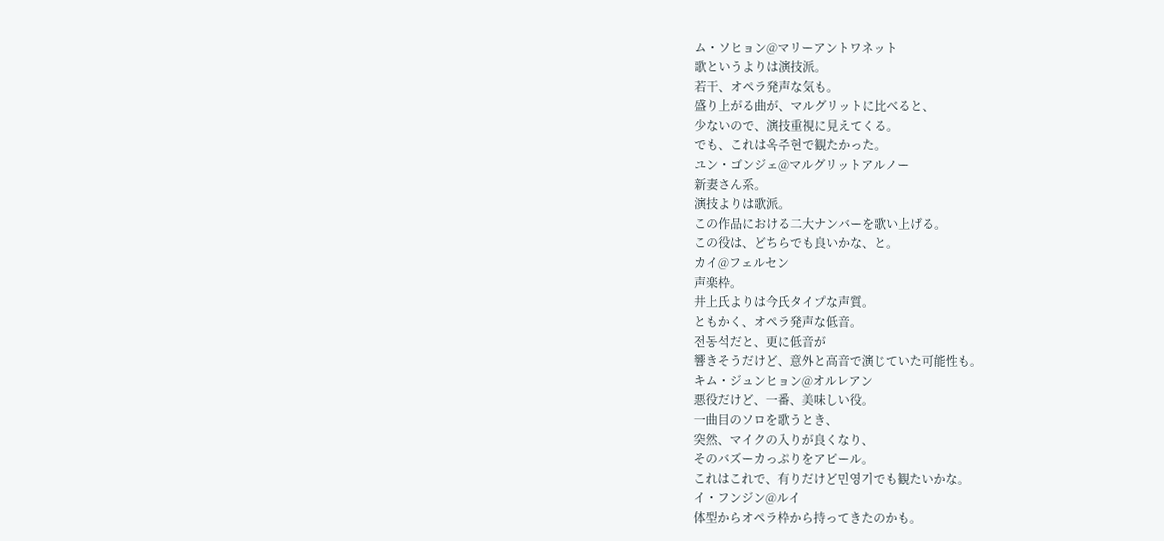ム・ソヒョン@マリーアントワネット
歌というよりは演技派。
若干、オペラ発声な気も。
盛り上がる曲が、マルグリットに比べると、
少ないので、演技重視に見えてくる。
でも、これは옥주현で観たかった。
ユン・ゴンジェ@マルグリットアルノー
新妻さん系。
演技よりは歌派。
この作品における二大ナンバーを歌い上げる。
この役は、どちらでも良いかな、と。
カイ@フェルセン
声楽枠。
井上氏よりは今氏タイプな声質。
ともかく、オペラ発声な低音。
전동석だと、更に低音が
響きそうだけど、意外と高音で演じていた可能性も。
キム・ジュンヒョン@オルレアン
悪役だけど、一番、美味しい役。
一曲目のソロを歌うとき、
突然、マイクの入りが良くなり、
そのバズーカっぷりをアピール。
これはこれで、有りだけど민영기でも観たいかな。
イ・フンジン@ルイ
体型からオペラ枠から持ってきたのかも。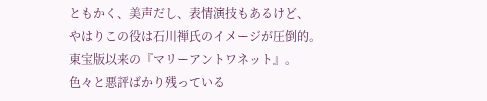ともかく、美声だし、表情演技もあるけど、
やはりこの役は石川禅氏のイメージが圧倒的。
東宝版以来の『マリーアントワネット』。
色々と悪評ばかり残っている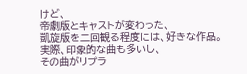けど、
帝劇版とキャストが変わった、
凱旋版を二回観る程度には、好きな作品。
実際、印象的な曲も多いし、
その曲がリプラ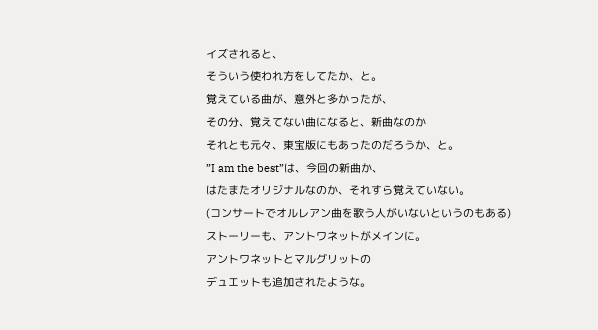イズされると、
そういう使われ方をしてたか、と。
覚えている曲が、意外と多かったが、
その分、覚えてない曲になると、新曲なのか
それとも元々、東宝版にもあったのだろうか、と。
”I am the best”は、今回の新曲か、
はたまたオリジナルなのか、それすら覚えていない。
(コンサートでオルレアン曲を歌う人がいないというのもある)
ストーリーも、アントワネットがメインに。
アントワネットとマルグリットの
デュエットも追加されたような。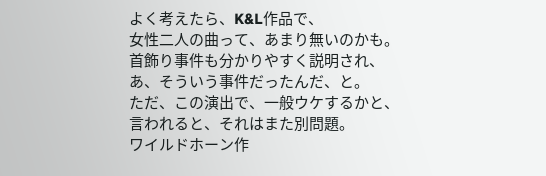よく考えたら、K&L作品で、
女性二人の曲って、あまり無いのかも。
首飾り事件も分かりやすく説明され、
あ、そういう事件だったんだ、と。
ただ、この演出で、一般ウケするかと、
言われると、それはまた別問題。
ワイルドホーン作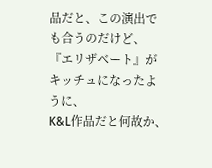品だと、この演出でも合うのだけど、
『エリザベート』がキッチュになったように、
K&L作品だと何故か、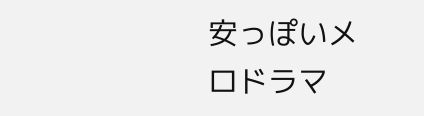安っぽいメロドラマ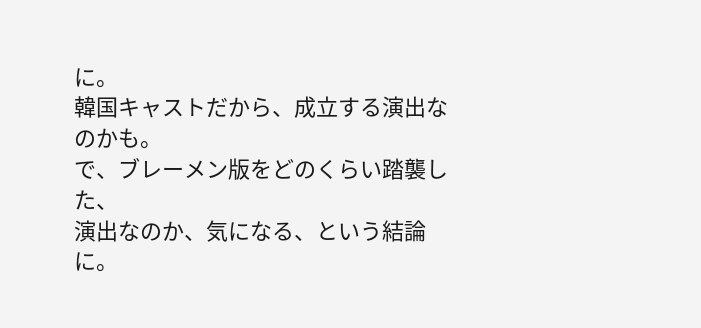に。
韓国キャストだから、成立する演出なのかも。
で、ブレーメン版をどのくらい踏襲した、
演出なのか、気になる、という結論に。